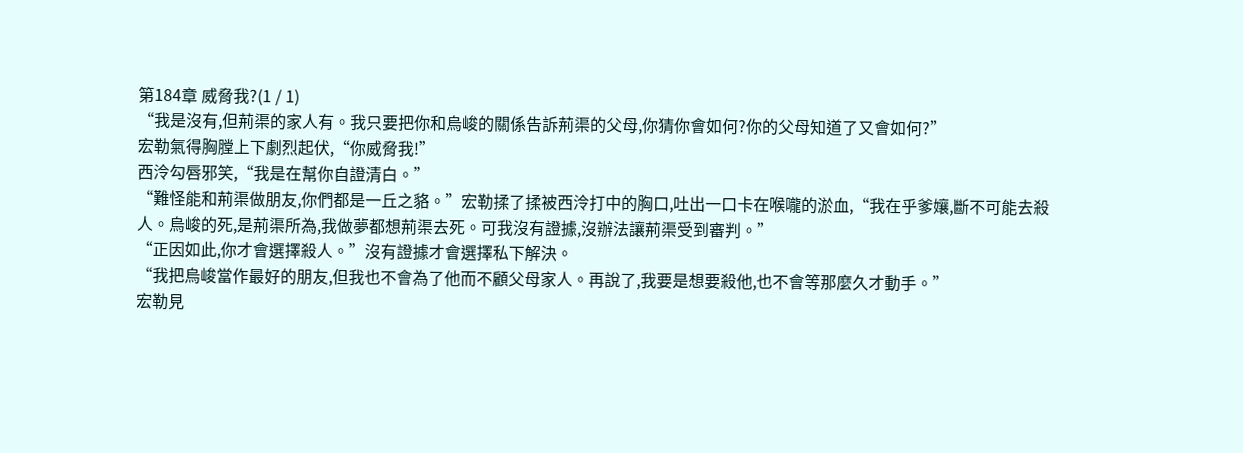第184章 威脅我?(1 / 1)
“我是沒有,但荊渠的家人有。我只要把你和烏峻的關係告訴荊渠的父母,你猜你會如何?你的父母知道了又會如何?”
宏勒氣得胸膛上下劇烈起伏,“你威脅我!”
西泠勾唇邪笑,“我是在幫你自證清白。”
“難怪能和荊渠做朋友,你們都是一丘之貉。”宏勒揉了揉被西泠打中的胸口,吐出一口卡在喉嚨的淤血,“我在乎爹孃,斷不可能去殺人。烏峻的死,是荊渠所為,我做夢都想荊渠去死。可我沒有證據,沒辦法讓荊渠受到審判。”
“正因如此,你才會選擇殺人。”沒有證據才會選擇私下解決。
“我把烏峻當作最好的朋友,但我也不會為了他而不顧父母家人。再說了,我要是想要殺他,也不會等那麼久才動手。”
宏勒見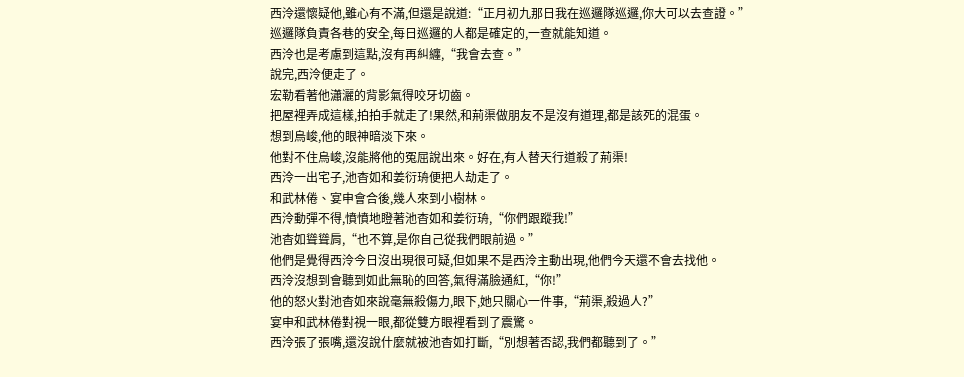西泠還懷疑他,雖心有不滿,但還是說道:“正月初九那日我在巡邏隊巡邏,你大可以去查證。”
巡邏隊負責各巷的安全,每日巡邏的人都是確定的,一查就能知道。
西泠也是考慮到這點,沒有再糾纏,“我會去查。”
說完,西泠便走了。
宏勒看著他瀟灑的背影氣得咬牙切齒。
把屋裡弄成這樣,拍拍手就走了!果然,和荊渠做朋友不是沒有道理,都是該死的混蛋。
想到烏峻,他的眼神暗淡下來。
他對不住烏峻,沒能將他的冤屈說出來。好在,有人替天行道殺了荊渠!
西泠一出宅子,池杳如和姜衍珘便把人劫走了。
和武林倦、宴申會合後,幾人來到小樹林。
西泠動彈不得,憤憤地瞪著池杳如和姜衍珘,“你們跟蹤我!”
池杳如聳聳肩,“也不算,是你自己從我們眼前過。”
他們是覺得西泠今日沒出現很可疑,但如果不是西泠主動出現,他們今天還不會去找他。
西泠沒想到會聽到如此無恥的回答,氣得滿臉通紅,“你!”
他的怒火對池杳如來說毫無殺傷力,眼下,她只關心一件事,“荊渠,殺過人?”
宴申和武林倦對視一眼,都從雙方眼裡看到了震驚。
西泠張了張嘴,還沒說什麼就被池杳如打斷,“別想著否認,我們都聽到了。”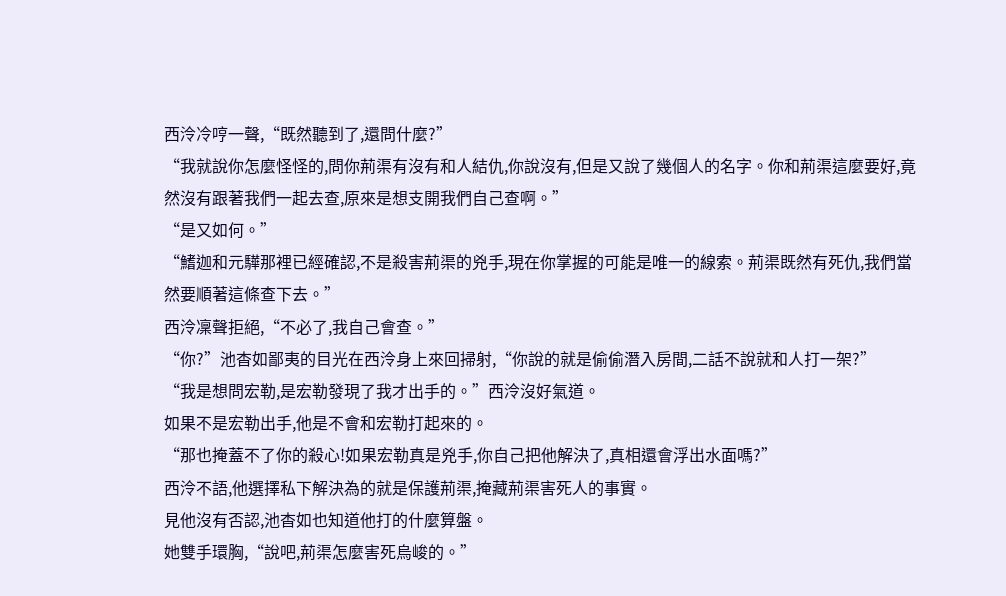西泠冷哼一聲,“既然聽到了,還問什麼?”
“我就說你怎麼怪怪的,問你荊渠有沒有和人結仇,你說沒有,但是又說了幾個人的名字。你和荊渠這麼要好,竟然沒有跟著我們一起去查,原來是想支開我們自己查啊。”
“是又如何。”
“鰭迦和元驊那裡已經確認,不是殺害荊渠的兇手,現在你掌握的可能是唯一的線索。荊渠既然有死仇,我們當然要順著這條查下去。”
西泠凜聲拒絕,“不必了,我自己會查。”
“你?”池杳如鄙夷的目光在西泠身上來回掃射,“你說的就是偷偷潛入房間,二話不說就和人打一架?”
“我是想問宏勒,是宏勒發現了我才出手的。”西泠沒好氣道。
如果不是宏勒出手,他是不會和宏勒打起來的。
“那也掩蓋不了你的殺心!如果宏勒真是兇手,你自己把他解決了,真相還會浮出水面嗎?”
西泠不語,他選擇私下解決為的就是保護荊渠,掩藏荊渠害死人的事實。
見他沒有否認,池杳如也知道他打的什麼算盤。
她雙手環胸,“說吧,荊渠怎麼害死烏峻的。”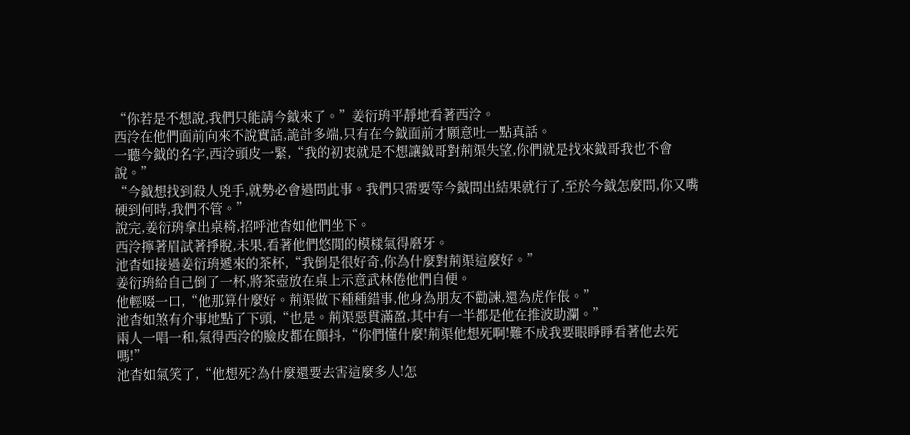“你若是不想說,我們只能請今鉞來了。”姜衍珘平靜地看著西泠。
西泠在他們面前向來不說實話,詭計多端,只有在今鉞面前才願意吐一點真話。
一聽今鉞的名字,西泠頭皮一緊,“我的初衷就是不想讓鉞哥對荊渠失望,你們就是找來鉞哥我也不會說。”
“今鉞想找到殺人兇手,就勢必會過問此事。我們只需要等今鉞問出結果就行了,至於今鉞怎麼問,你又嘴硬到何時,我們不管。”
說完,姜衍珘拿出桌椅,招呼池杳如他們坐下。
西泠擰著眉試著掙脫,未果,看著他們悠閒的模樣氣得磨牙。
池杳如接過姜衍珘遞來的茶杯,“我倒是很好奇,你為什麼對荊渠這麼好。”
姜衍珘給自己倒了一杯,將茶壺放在桌上示意武林倦他們自便。
他輕啜一口,“他那算什麼好。荊渠做下種種錯事,他身為朋友不勸諫,還為虎作倀。”
池杳如煞有介事地點了下頭,“也是。荊渠惡貫滿盈,其中有一半都是他在推波助瀾。”
兩人一唱一和,氣得西泠的臉皮都在顫抖,“你們懂什麼!荊渠他想死啊!難不成我要眼睜睜看著他去死嗎!”
池杳如氣笑了,“他想死?為什麼還要去害這麼多人!怎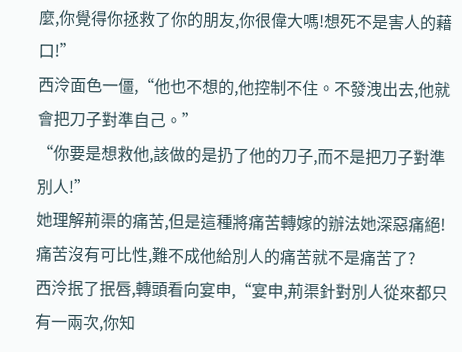麼,你覺得你拯救了你的朋友,你很偉大嗎!想死不是害人的藉口!”
西泠面色一僵,“他也不想的,他控制不住。不發洩出去,他就會把刀子對準自己。”
“你要是想救他,該做的是扔了他的刀子,而不是把刀子對準別人!”
她理解荊渠的痛苦,但是這種將痛苦轉嫁的辦法她深惡痛絕!
痛苦沒有可比性,難不成他給別人的痛苦就不是痛苦了?
西泠抿了抿唇,轉頭看向宴申,“宴申,荊渠針對別人從來都只有一兩次,你知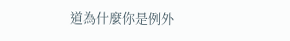道為什麼你是例外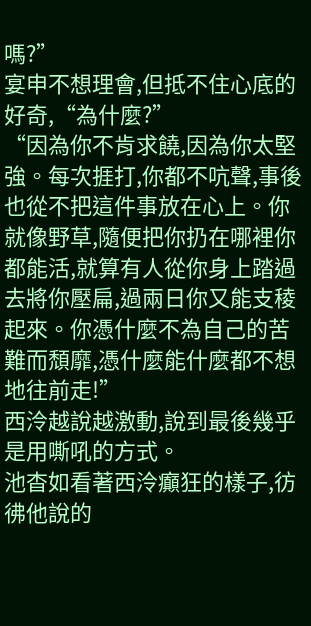嗎?”
宴申不想理會,但抵不住心底的好奇,“為什麼?”
“因為你不肯求饒,因為你太堅強。每次捱打,你都不吭聲,事後也從不把這件事放在心上。你就像野草,隨便把你扔在哪裡你都能活,就算有人從你身上踏過去將你壓扁,過兩日你又能支稜起來。你憑什麼不為自己的苦難而頹靡,憑什麼能什麼都不想地往前走!”
西泠越說越激動,說到最後幾乎是用嘶吼的方式。
池杳如看著西泠癲狂的樣子,彷彿他說的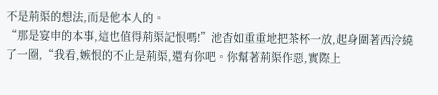不是荊渠的想法,而是他本人的。
“那是宴申的本事,這也值得荊渠記恨嗎!”池杳如重重地把茶杯一放,起身圍著西泠繞了一圈,“我看,嫉恨的不止是荊渠,還有你吧。你幫著荊渠作惡,實際上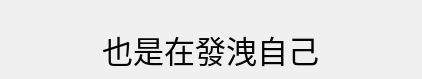也是在發洩自己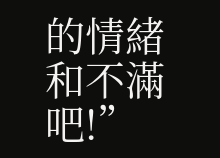的情緒和不滿吧!”